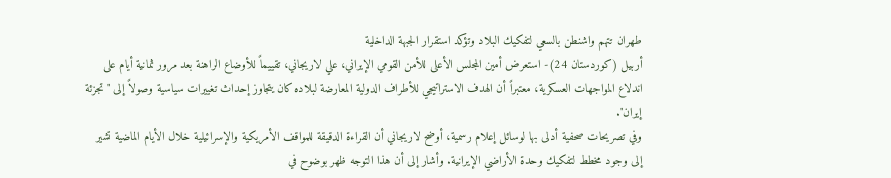طهران تتهم واشنطن بالسعي لتفكيك البلاد وتؤكد استقرار الجبهة الداخلية
أربيل (كوردستان 24)- استعرض أمين المجلس الأعلى للأمن القومي الإيراني، علي لاريجاني، تقييماً للأوضاع الراهنة بعد مرور ثمانية أيام على اندلاع المواجهات العسكرية، معتبراً أن الهدف الاستراتيجي للأطراف الدولية المعارضة لبلاده كان يتجاوز إحداث تغییرات سیاسية وصولاً إلى "تجزئة إيران".
وفي تصريحات صحفية أدلى بها لوسائل إعلام رسمية، أوضح لاريجاني أن القراءة الدقيقة للمواقف الأمريكية والإسرائيلية خلال الأيام الماضية تشير إلى وجود مخطط لتفكيك وحدة الأراضي الإيرانية. وأشار إلى أن هذا التوجه ظهر بوضوح في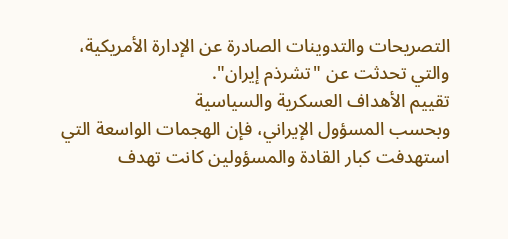التصريحات والتدوينات الصادرة عن الإدارة الأمريكية، والتي تحدثت عن "تشرذم إيران".
تقييم الأهداف العسكرية والسياسية
وبحسب المسؤول الإيراني، فإن الهجمات الواسعة التي استهدفت كبار القادة والمسؤولين كانت تهدف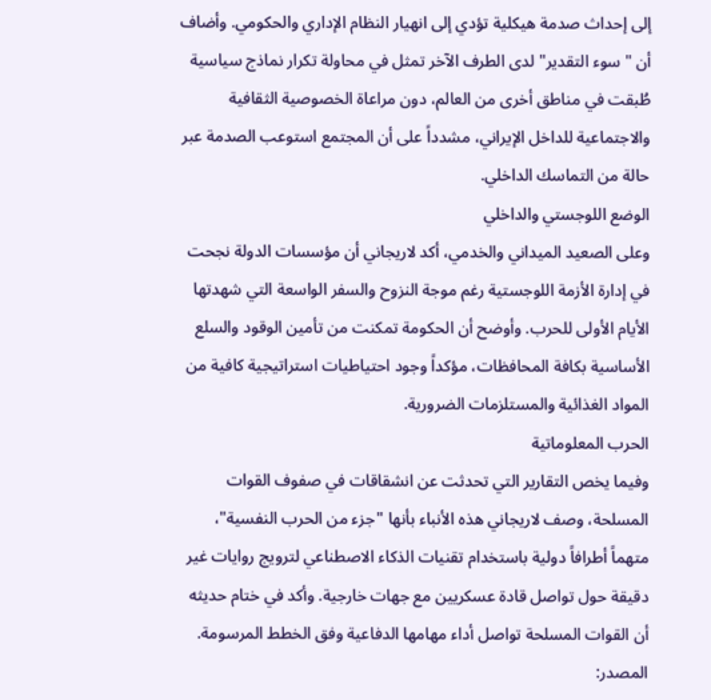إلى إحداث صدمة هيكلية تؤدي إلى انهيار النظام الإداري والحكومي. وأضاف أن "سوء التقدير" لدى الطرف الآخر تمثل في محاولة تكرار نماذج سياسية طُبقت في مناطق أخرى من العالم، دون مراعاة الخصوصية الثقافية والاجتماعية للداخل الإيراني، مشدداً على أن المجتمع استوعب الصدمة عبر حالة من التماسك الداخلي.
الوضع اللوجستي والداخلي
وعلى الصعيد الميداني والخدمي، أكد لاريجاني أن مؤسسات الدولة نجحت في إدارة الأزمة اللوجستية رغم موجة النزوح والسفر الواسعة التي شهدتها الأيام الأولى للحرب. وأوضح أن الحكومة تمكنت من تأمين الوقود والسلع الأساسية بكافة المحافظات، مؤكداً وجود احتياطيات استراتيجية كافية من المواد الغذائية والمستلزمات الضرورية.
الحرب المعلوماتية
وفيما يخص التقارير التي تحدثت عن انشقاقات في صفوف القوات المسلحة، وصف لاريجاني هذه الأنباء بأنها "جزء من الحرب النفسية"، متهماً أطرافاً دولية باستخدام تقنيات الذكاء الاصطناعي لترويج روايات غير دقيقة حول تواصل قادة عسكريين مع جهات خارجية. وأكد في ختام حديثه أن القوات المسلحة تواصل أداء مهامها الدفاعية وفق الخطط المرسومة.
المصدر: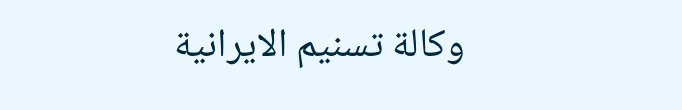وکالة تسنیم الایرانیة